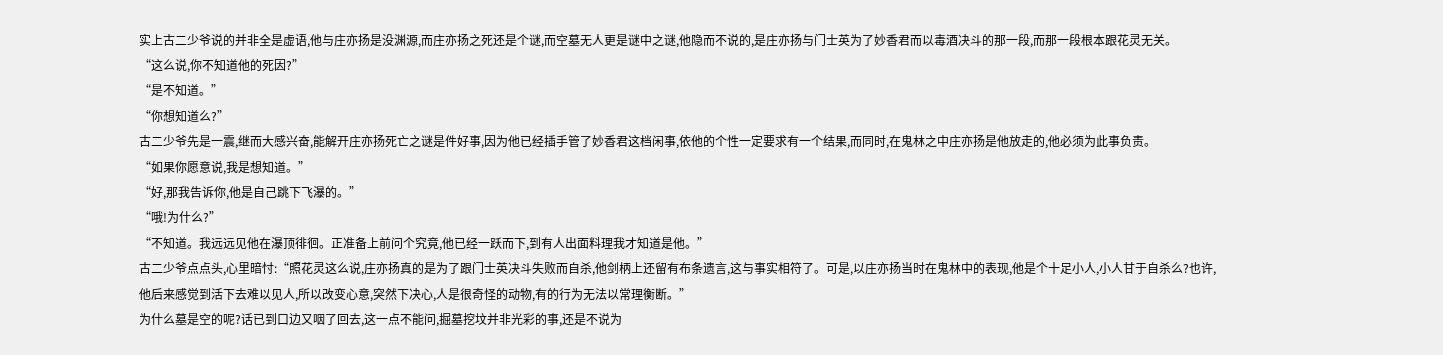实上古二少爷说的并非全是虚语,他与庄亦扬是没渊源,而庄亦扬之死还是个谜,而空墓无人更是谜中之谜,他隐而不说的,是庄亦扬与门士英为了妙香君而以毒酒决斗的那一段,而那一段根本跟花灵无关。
“这么说,你不知道他的死因?”
“是不知道。”
“你想知道么?”
古二少爷先是一震,继而大感兴奋,能解开庄亦扬死亡之谜是件好事,因为他已经插手管了妙香君这档闲事,依他的个性一定要求有一个结果,而同时,在鬼林之中庄亦扬是他放走的,他必须为此事负责。
“如果你愿意说,我是想知道。”
“好,那我告诉你,他是自己跳下飞瀑的。”
“哦!为什么?”
“不知道。我远远见他在瀑顶徘徊。正准备上前问个究竟,他已经一跃而下,到有人出面料理我才知道是他。”
古二少爷点点头,心里暗忖:“照花灵这么说,庄亦扬真的是为了跟门士英决斗失败而自杀,他剑柄上还留有布条遗言,这与事实相符了。可是,以庄亦扬当时在鬼林中的表现,他是个十足小人,小人甘于自杀么?也许,他后来感觉到活下去难以见人,所以改变心意,突然下决心,人是很奇怪的动物,有的行为无法以常理衡断。”
为什么墓是空的呢?话已到口边又咽了回去,这一点不能问,掘墓挖坟并非光彩的事,还是不说为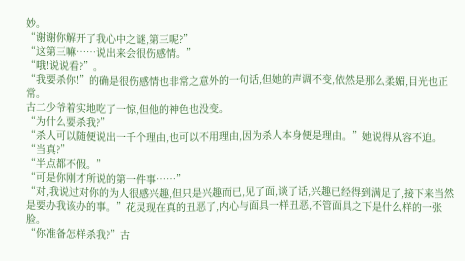妙。
“谢谢你解开了我心中之谜,第三呢?”
“这第三嘛……说出来会很伤感情。”
“哦!说说看?”。
“我要杀你!”的确是很伤感情也非常之意外的一句话,但她的声调不变,依然是那么柔媚,目光也正常。
古二少爷着实地吃了一惊,但他的神色也没变。
“为什么要杀我?”
“杀人可以随便说出一千个理由,也可以不用理由,因为杀人本身便是理由。”她说得从容不迫。
“当真?”
“半点都不假。”
“可是你刚才所说的第一件事……”
“对,我说过对你的为人很感兴趣,但只是兴趣而已,见了面,谈了话,兴趣已经得到满足了,接下来当然是要办我该办的事。”花灵现在真的丑恶了,内心与面具一样丑恶,不管面具之下是什么样的一张脸。
“你准备怎样杀我?”古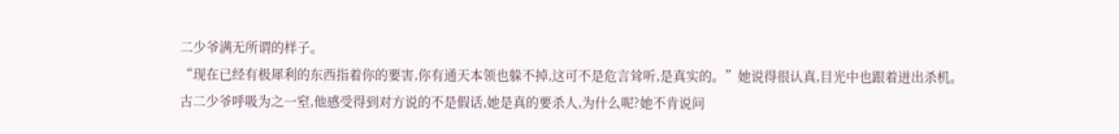二少爷满无所谓的样子。
“现在已经有极犀利的东西指着你的要害,你有通天本领也躲不掉,这可不是危言耸听,是真实的。”她说得很认真,目光中也跟着迸出杀机。
古二少爷呼吸为之一窒,他感受得到对方说的不是假话,她是真的要杀人,为什么呢?她不肯说问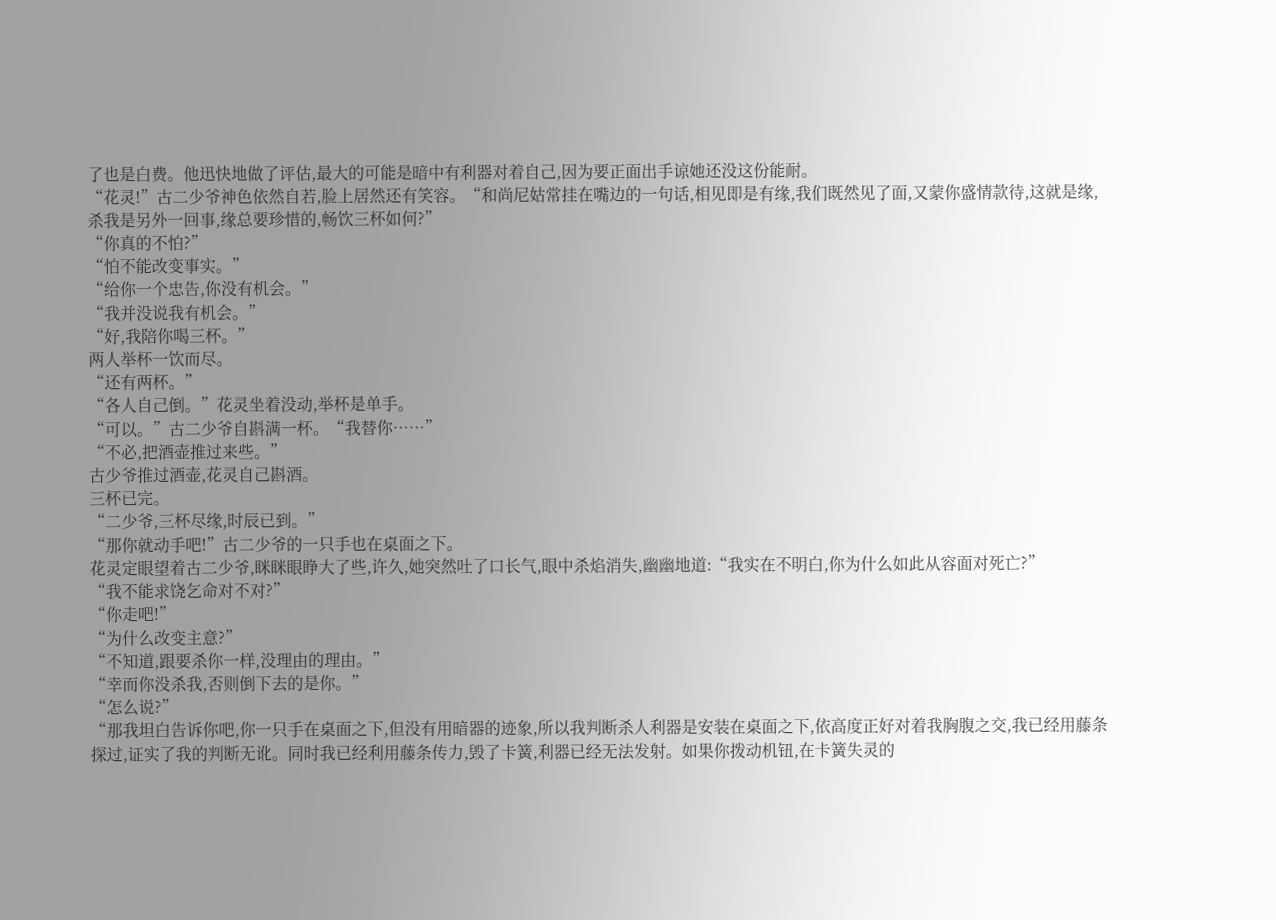了也是白费。他迅快地做了评估,最大的可能是暗中有利器对着自己,因为要正面出手谅她还没这份能耐。
“花灵!”古二少爷神色依然自若,脸上居然还有笑容。“和尚尼姑常挂在嘴边的一句话,相见即是有缘,我们既然见了面,又蒙你盛情款待,这就是缘,杀我是另外一回事,缘总要珍惜的,畅饮三杯如何?”
“你真的不怕?”
“怕不能改变事实。”
“给你一个忠告,你没有机会。”
“我并没说我有机会。”
“好,我陪你喝三杯。”
两人举杯一饮而尽。
“还有两杯。”
“各人自己倒。”花灵坐着没动,举杯是单手。
“可以。”古二少爷自斟满一杯。“我替你……”
“不必,把酒壶推过来些。”
古少爷推过酒壶,花灵自己斟酒。
三杯已完。
“二少爷,三杯尽缘,时辰已到。”
“那你就动手吧!”古二少爷的一只手也在桌面之下。
花灵定眼望着古二少爷,眯眯眼睁大了些,许久,她突然吐了口长气,眼中杀焰消失,幽幽地道:“我实在不明白,你为什么如此从容面对死亡?”
“我不能求饶乞命对不对?”
“你走吧!”
“为什么改变主意?”
“不知道,跟要杀你一样,没理由的理由。”
“幸而你没杀我,否则倒下去的是你。”
“怎么说?”
“那我坦白告诉你吧,你一只手在桌面之下,但没有用暗器的迹象,所以我判断杀人利器是安装在桌面之下,依高度正好对着我胸腹之交,我已经用藤条探过,证实了我的判断无讹。同时我已经利用藤条传力,毁了卡簧,利器已经无法发射。如果你拨动机钮,在卡簧失灵的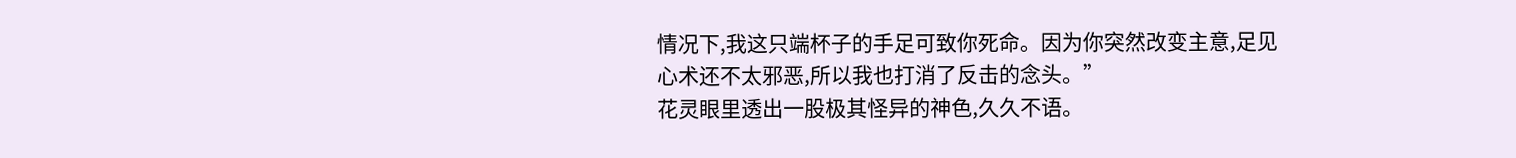情况下,我这只端杯子的手足可致你死命。因为你突然改变主意,足见心术还不太邪恶,所以我也打消了反击的念头。”
花灵眼里透出一股极其怪异的神色,久久不语。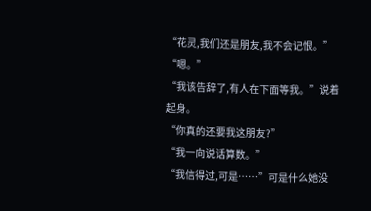“花灵,我们还是朋友,我不会记恨。”
“嗯。”
“我该告辞了,有人在下面等我。”说着起身。
“你真的还要我这朋友?”
“我一向说话算数。”
“我信得过,可是……”可是什么她没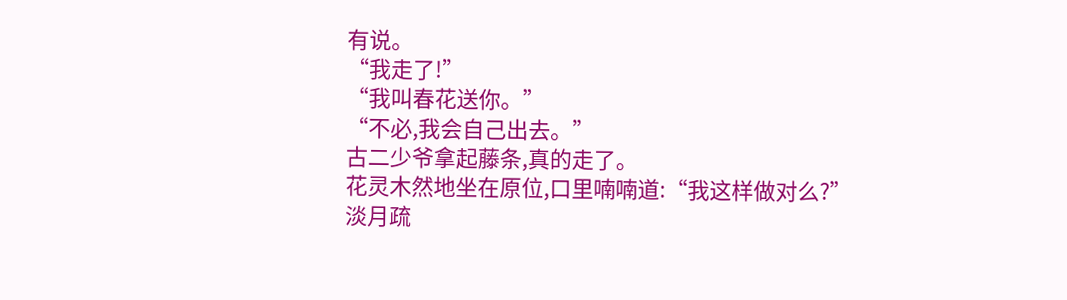有说。
“我走了!”
“我叫春花送你。”
“不必,我会自己出去。”
古二少爷拿起藤条,真的走了。
花灵木然地坐在原位,口里喃喃道:“我这样做对么?”
淡月疏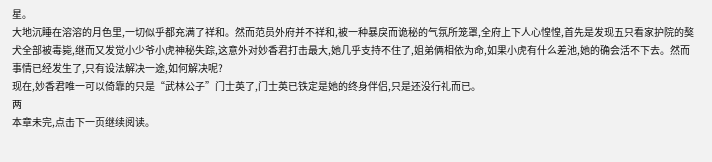星。
大地沉睡在溶溶的月色里,一切似乎都充满了祥和。然而范员外府并不祥和,被一种暴戾而诡秘的气氛所笼罩,全府上下人心惶惶,首先是发现五只看家护院的獒犬全部被毒毙,继而又发觉小少爷小虎神秘失踪,这意外对妙香君打击最大,她几乎支持不住了,姐弟俩相依为命,如果小虎有什么差池,她的确会活不下去。然而事情已经发生了,只有设法解决一途,如何解决呢?
现在,妙香君唯一可以倚靠的只是“武林公子”门士英了,门士英已铁定是她的终身伴侣,只是还没行礼而已。
两
本章未完,点击下一页继续阅读。